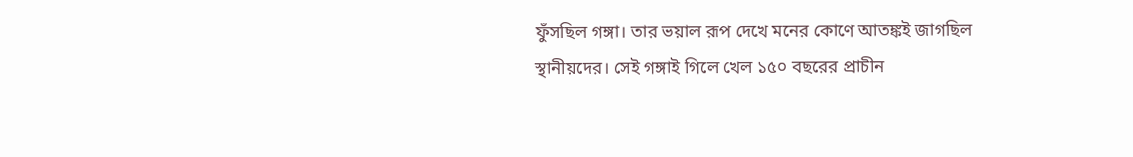ফুঁসছিল গঙ্গা। তার ভয়াল রূপ দেখে মনের কোণে আতঙ্কই জাগছিল স্থানীয়দের। সেই গঙ্গাই গিলে খেল ১৫০ বছরের প্রাচীন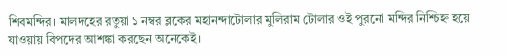শিবমন্দির। মালদহের রতুয়া ১ নম্বর ব্লকের মহানন্দাটোলার মুলিরাম টোলার ওই পুরনো মন্দির নিশ্চিহ্ন হয়ে যাওয়ায় বিপদের আশঙ্কা করছেন অনেকেই।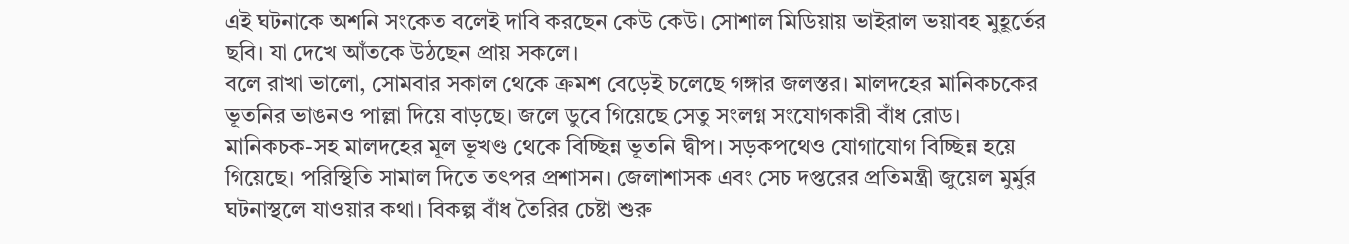এই ঘটনাকে অশনি সংকেত বলেই দাবি করছেন কেউ কেউ। সোশাল মিডিয়ায় ভাইরাল ভয়াবহ মুহূর্তের ছবি। যা দেখে আঁতকে উঠছেন প্রায় সকলে।
বলে রাখা ভালো, সোমবার সকাল থেকে ক্রমশ বেড়েই চলেছে গঙ্গার জলস্তর। মালদহের মানিকচকের ভূতনির ভাঙনও পাল্লা দিয়ে বাড়ছে। জলে ডুবে গিয়েছে সেতু সংলগ্ন সংযোগকারী বাঁধ রোড। মানিকচক-সহ মালদহের মূল ভূখণ্ড থেকে বিচ্ছিন্ন ভূতনি দ্বীপ। সড়কপথেও যোগাযোগ বিচ্ছিন্ন হয়ে গিয়েছে। পরিস্থিতি সামাল দিতে তৎপর প্রশাসন। জেলাশাসক এবং সেচ দপ্তরের প্রতিমন্ত্রী জুয়েল মুর্মুর ঘটনাস্থলে যাওয়ার কথা। বিকল্প বাঁধ তৈরির চেষ্টা শুরু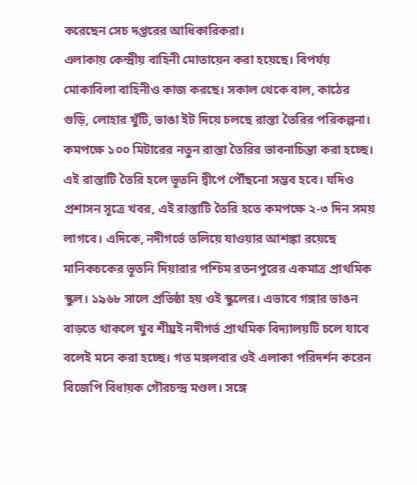করেছেন সেচ দপ্তরের আধিকারিকরা।
এলাকায় কেন্দ্রীয় বাহিনী মোতায়েন করা হয়েছে। বিপর্যয় মোকাবিলা বাহিনীও কাজ করছে। সকাল থেকে বাল, কাঠের গুড়ি, লোহার খুঁটি, ভাঙা ইট দিয়ে চলছে রাস্তা তৈরির পরিকল্পনা। কমপক্ষে ১০০ মিটারের নতুন রাস্তা তৈরির ভাবনাচিন্তা করা হচ্ছে। এই রাস্তাটি তৈরি হলে ভূতনি দ্বীপে পৌঁছনো সম্ভব হবে। যদিও প্রশাসন সূত্রে খবর, এই রাস্তাটি তৈরি হতে কমপক্ষে ২-৩ দিন সময় লাগবে। এদিকে, নদীগর্ভে তলিয়ে যাওয়ার আশঙ্কা রয়েছে মানিকচকের ভূতনি দিয়ারার পশ্চিম রতনপুরের একমাত্র প্রাথমিক স্কুল। ১৯৬৮ সালে প্রতিষ্ঠা হয় ওই স্কুলের। এভাবে গঙ্গার ভাঙন বাড়তে থাকলে খুব শীঘ্রই নদীগর্ভ প্রাথমিক বিদ্যালয়টি চলে যাবে বলেই মনে করা হচ্ছে। গত মঙ্গলবার ওই এলাকা পরিদর্শন করেন বিজেপি বিধায়ক গৌরচন্দ্র মণ্ডল। সঙ্গে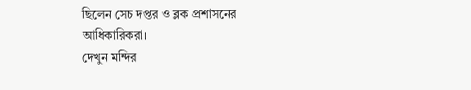ছিলেন সেচ দপ্তর ও ব্লক প্রশাসনের আধিকারিকরা।
দেখুন মন্দির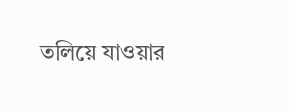তলিয়ে যাওয়ার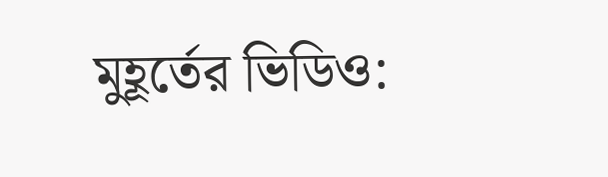মুহূর্তের ভিডিও: